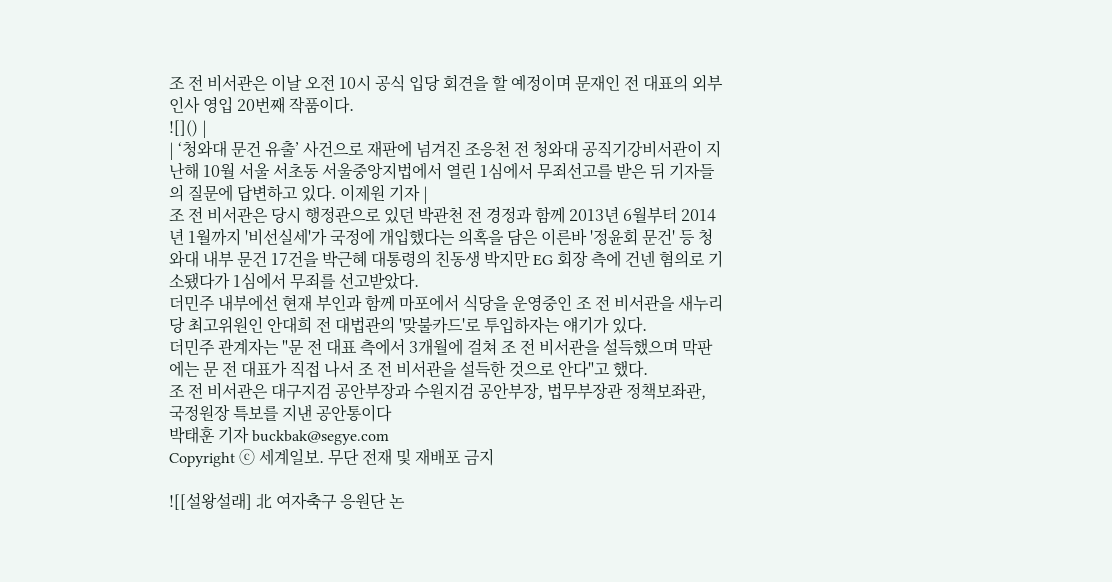조 전 비서관은 이날 오전 10시 공식 입당 회견을 할 예정이며 문재인 전 대표의 외부인사 영입 20번째 작품이다.
![]() |
| ‘청와대 문건 유출’ 사건으로 재판에 넘겨진 조응천 전 청와대 공직기강비서관이 지난해 10월 서울 서초동 서울중앙지법에서 열린 1심에서 무죄선고를 받은 뒤 기자들의 질문에 답변하고 있다. 이제원 기자 |
조 전 비서관은 당시 행정관으로 있던 박관천 전 경정과 함께 2013년 6월부터 2014년 1월까지 '비선실세'가 국정에 개입했다는 의혹을 담은 이른바 '정윤회 문건' 등 청와대 내부 문건 17건을 박근혜 대통령의 친동생 박지만 EG 회장 측에 건넨 혐의로 기소됐다가 1심에서 무죄를 선고받았다.
더민주 내부에선 현재 부인과 함께 마포에서 식당을 운영중인 조 전 비서관을 새누리당 최고위원인 안대희 전 대법관의 '맞불카드'로 투입하자는 얘기가 있다.
더민주 관계자는 "문 전 대표 측에서 3개월에 걸쳐 조 전 비서관을 설득했으며 막판에는 문 전 대표가 직접 나서 조 전 비서관을 설득한 것으로 안다"고 했다.
조 전 비서관은 대구지검 공안부장과 수원지검 공안부장, 법무부장관 정책보좌관, 국정원장 특보를 지낸 공안통이다
박태훈 기자 buckbak@segye.com
Copyright ⓒ 세계일보. 무단 전재 및 재배포 금지

![[설왕설래] 北 여자축구 응원단 논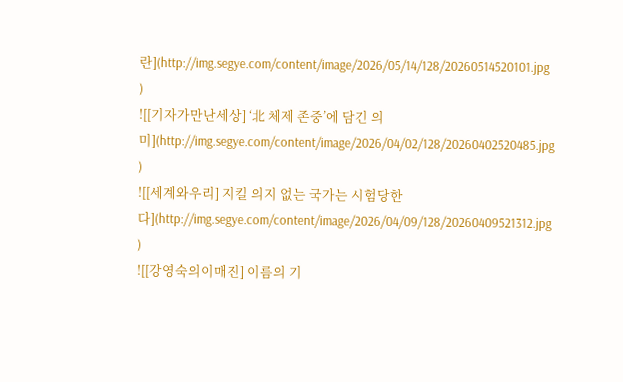란](http://img.segye.com/content/image/2026/05/14/128/20260514520101.jpg
)
![[기자가만난세상] ‘北 체제 존중’에 담긴 의미](http://img.segye.com/content/image/2026/04/02/128/20260402520485.jpg
)
![[세계와우리] 지킬 의지 없는 국가는 시험당한다](http://img.segye.com/content/image/2026/04/09/128/20260409521312.jpg
)
![[강영숙의이매진] 이름의 기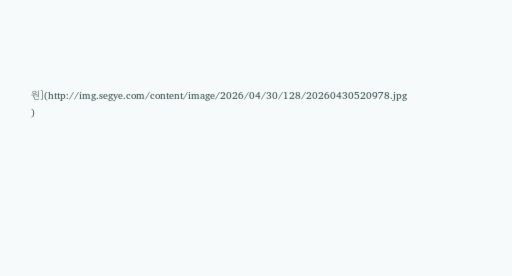원](http://img.segye.com/content/image/2026/04/30/128/20260430520978.jpg
)